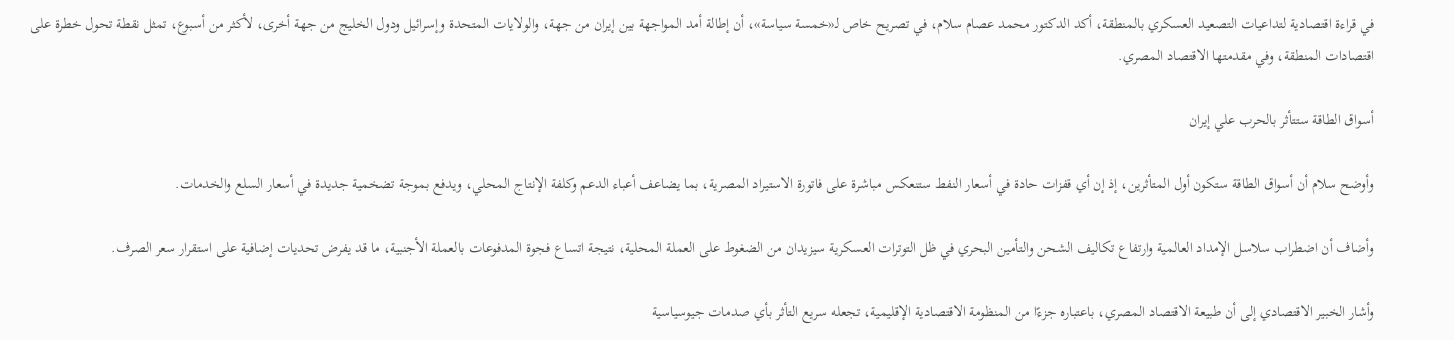في قراءة اقتصادية لتداعيات التصعيد العسكري بالمنطقة، أكد الدكتور محمد عصام سلام، في تصريح خاص لـ«خمسة سياسة»، أن إطالة أمد المواجهة بين إيران من جهة، والولايات المتحدة وإسرائيل ودول الخليج من جهة أخرى، لأكثر من أسبوع، تمثل نقطة تحول خطرة على اقتصادات المنطقة، وفي مقدمتها الاقتصاد المصري.

أسواق الطاقة ستتأثر بالحرب علي إيران

وأوضح سلام أن أسواق الطاقة ستكون أول المتأثرين، إذ إن أي قفزات حادة في أسعار النفط ستنعكس مباشرة على فاتورة الاستيراد المصرية، بما يضاعف أعباء الدعم وكلفة الإنتاج المحلي، ويدفع بموجة تضخمية جديدة في أسعار السلع والخدمات.

وأضاف أن اضطراب سلاسل الإمداد العالمية وارتفاع تكاليف الشحن والتأمين البحري في ظل التوترات العسكرية سيزيدان من الضغوط على العملة المحلية، نتيجة اتساع فجوة المدفوعات بالعملة الأجنبية، ما قد يفرض تحديات إضافية على استقرار سعر الصرف.

وأشار الخبير الاقتصادي إلى أن طبيعة الاقتصاد المصري، باعتباره جزءًا من المنظومة الاقتصادية الإقليمية، تجعله سريع التأثر بأي صدمات جيوسياسية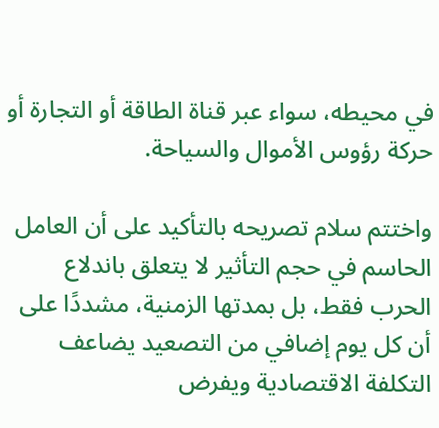في محيطه، سواء عبر قناة الطاقة أو التجارة أو حركة رؤوس الأموال والسياحة.

واختتم سلام تصريحه بالتأكيد على أن العامل الحاسم في حجم التأثير لا يتعلق باندلاع الحرب فقط، بل بمدتها الزمنية، مشددًا على أن كل يوم إضافي من التصعيد يضاعف التكلفة الاقتصادية ويفرض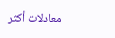معادلات أكثر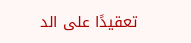تعقيدًا على الد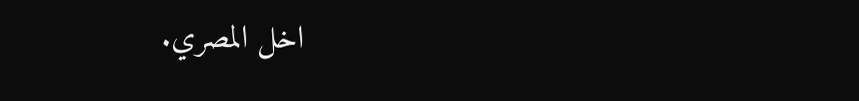اخل المصري.